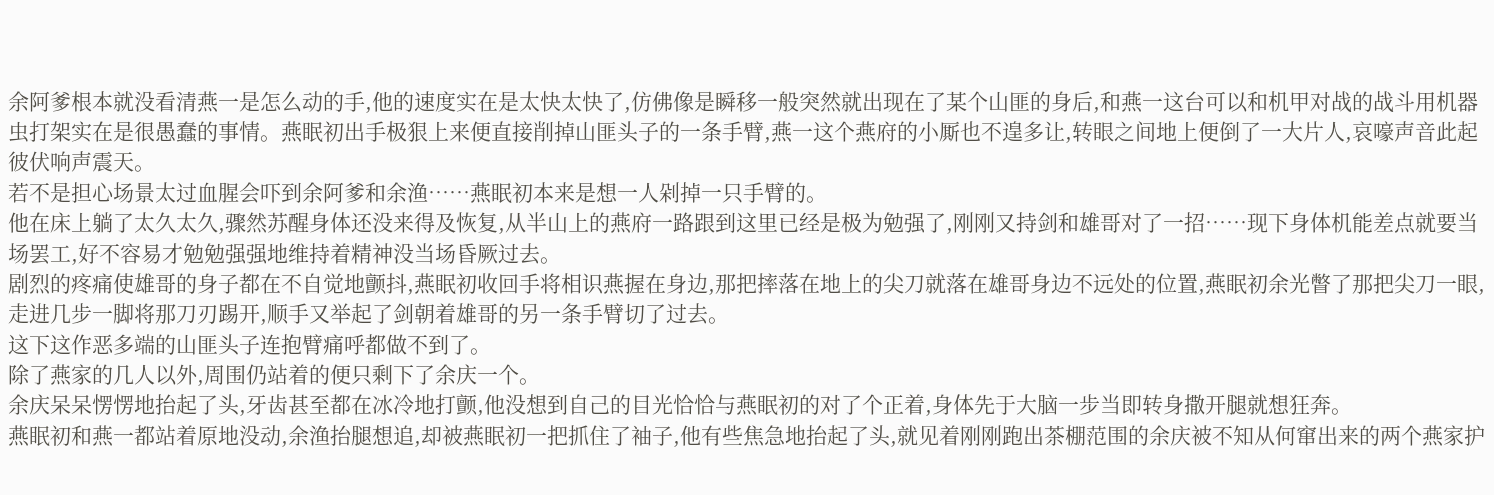余阿爹根本就没看清燕一是怎么动的手,他的速度实在是太快太快了,仿佛像是瞬移一般突然就出现在了某个山匪的身后,和燕一这台可以和机甲对战的战斗用机器虫打架实在是很愚蠢的事情。燕眠初出手极狠上来便直接削掉山匪头子的一条手臂,燕一这个燕府的小厮也不遑多让,转眼之间地上便倒了一大片人,哀嚎声音此起彼伏响声震天。
若不是担心场景太过血腥会吓到余阿爹和余渔……燕眠初本来是想一人剁掉一只手臂的。
他在床上躺了太久太久,骤然苏醒身体还没来得及恢复,从半山上的燕府一路跟到这里已经是极为勉强了,刚刚又持剑和雄哥对了一招……现下身体机能差点就要当场罢工,好不容易才勉勉强强地维持着精神没当场昏厥过去。
剧烈的疼痛使雄哥的身子都在不自觉地颤抖,燕眠初收回手将相识燕握在身边,那把摔落在地上的尖刀就落在雄哥身边不远处的位置,燕眠初余光瞥了那把尖刀一眼,走进几步一脚将那刀刃踢开,顺手又举起了剑朝着雄哥的另一条手臂切了过去。
这下这作恶多端的山匪头子连抱臂痛呼都做不到了。
除了燕家的几人以外,周围仍站着的便只剩下了余庆一个。
余庆呆呆愣愣地抬起了头,牙齿甚至都在冰冷地打颤,他没想到自己的目光恰恰与燕眠初的对了个正着,身体先于大脑一步当即转身撒开腿就想狂奔。
燕眠初和燕一都站着原地没动,余渔抬腿想追,却被燕眠初一把抓住了袖子,他有些焦急地抬起了头,就见着刚刚跑出茶棚范围的余庆被不知从何窜出来的两个燕家护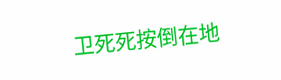卫死死按倒在地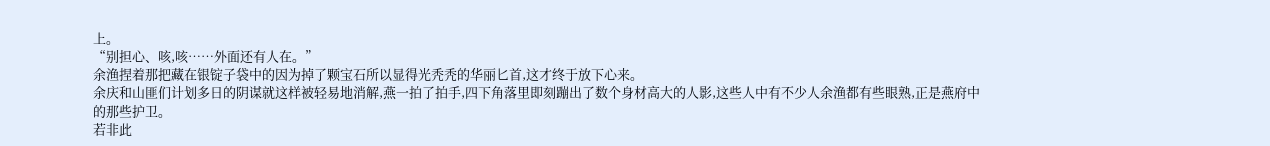上。
“别担心、咳,咳……外面还有人在。”
余渔捏着那把藏在银锭子袋中的因为掉了颗宝石所以显得光秃秃的华丽匕首,这才终于放下心来。
余庆和山匪们计划多日的阴谋就这样被轻易地消解,燕一拍了拍手,四下角落里即刻蹦出了数个身材高大的人影,这些人中有不少人余渔都有些眼熟,正是燕府中的那些护卫。
若非此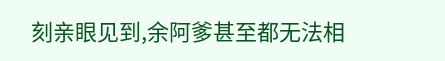刻亲眼见到,余阿爹甚至都无法相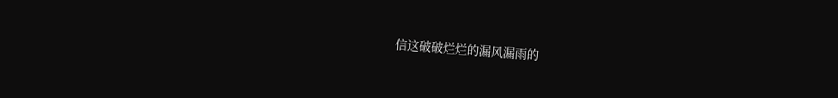信这破破烂烂的漏风漏雨的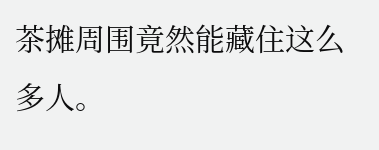茶摊周围竟然能藏住这么多人。